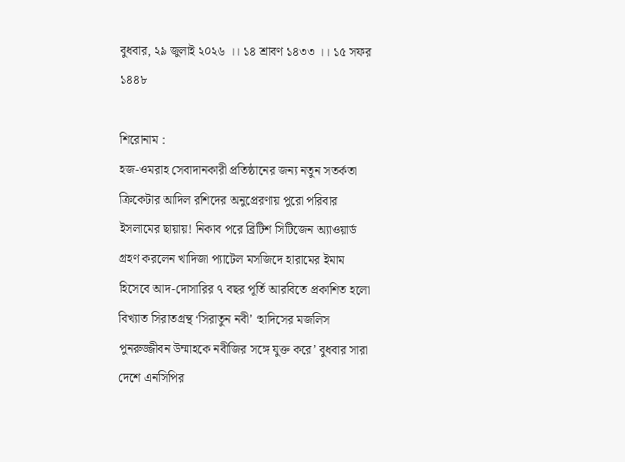বুধবার, ২৯ জুলাই ২০২৬ ।। ১৪ শ্রাবণ ১৪৩৩ ।। ১৫ সফর ১৪৪৮

শিরোনাম :
হজ-ওমরাহ সেবাদানকারী প্রতিষ্ঠানের জন্য নতুন সতর্কতা ক্রিকেটার আদিল রশিদের অনুপ্রেরণায় পুরো পরিবার ইসলামের ছায়ায়! নিকাব পরে ব্রিটিশ সিটিজেন অ্যাওয়ার্ড গ্রহণ করলেন খাদিজা প্যাটেল মসজিদে হারামের ইমাম হিসেবে আদ-দোসারির ৭ বছর পূর্তি আরবিতে প্রকাশিত হলো বিখ্যাত সিরাতগ্রন্থ ‘সিরাতুন নবী’ ‘হাদিসের মজলিস পুনরুজ্জীবন উম্মাহকে নবীজির সঙ্গে যুক্ত করে’ বুধবার সারা দেশে এনসিপির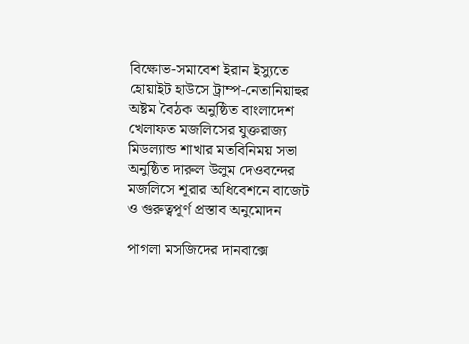বিক্ষোভ-সমাবেশ ইরান ইস্যুতে হোয়াইট হাউসে ট্রাম্প-নেতানিয়াহুর অষ্টম বৈঠক অনুষ্ঠিত বাংলাদেশ খেলাফত মজলিসের যুক্তরাজ্য মিডল্যান্ড শাখার মতবিনিময় সভা অনুষ্ঠিত দারুল উলুম দেওবন্দের মজলিসে শূরার অধিবেশনে বাজেট ও গুরুত্বপূর্ণ প্রস্তাব অনুমোদন

পাগলা মসজিদের দানবাক্সে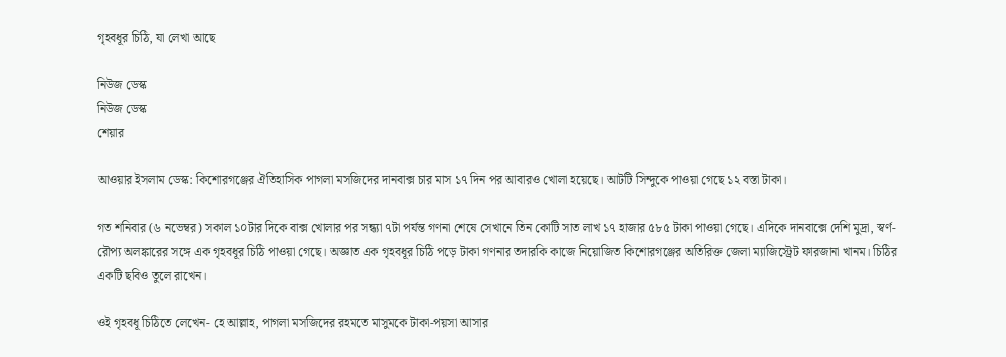গৃহবধূর চিঠি, যা লেখা আছে

নিউজ ডেস্ক
নিউজ ডেস্ক
শেয়ার

আওয়ার ইসলাম ডেস্ক: কিশোরগঞ্জের ঐতিহাসিক পাগলা মসজিদের দানবাক্স চার মাস ১৭ দিন পর আবারও খোলা হয়েছে। আটটি সিন্দুকে পাওয়া গেছে ১২ বস্তা টাকা।

গত শনিবার (৬ নভেম্বর) সকাল ১০টার দিকে বাক্স খোলার পর সন্ধ্যা ৭টা পর্যন্ত গণনা শেষে সেখানে তিন কোটি সাত লাখ ১৭ হাজার ৫৮৫ টাকা পাওয়া গেছে। এদিকে দানবাক্সে দেশি মুদ্রা, স্বর্ণ-রৌপ্য অলঙ্কারের সঙ্গে এক গৃহবধূর চিঠি পাওয়া গেছে। অজ্ঞাত এক গৃহবধূর চিঠি পড়ে টাকা গণনার তদারকি কাজে নিয়োজিত কিশোরগঞ্জের অতিরিক্ত জেলা ম্যাজিস্ট্রেট ফারজানা খানম। চিঠির একটি ছবিও তুলে রাখেন।

ওই গৃহবধূ চিঠিতে লেখেন- হে আল্লাহ, পাগলা মসজিদের রহমতে মাসুমকে টাকা-পয়সা আসার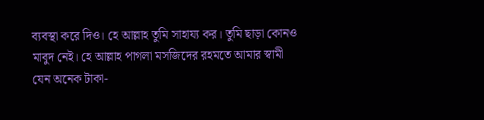ব্যবস্থা করে দিও। হে আল্লাহ তুমি সাহায্য কর। তুমি ছাড়া কোনও মাবুদ নেই। হে আল্লাহ পাগলা মসজিদের রহমতে আমার স্বামী যেন অনেক টাকা-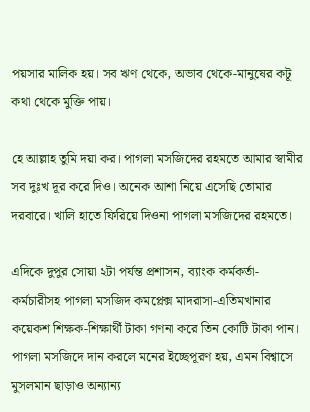পয়সার মালিক হয়। সব ঋণ থেকে, অভাব থেকে-মানুষের কটূ কথা থেকে মুক্তি পায়।

হে আল্লাহ তুমি দয়া কর। পাগলা মসজিদের রহমতে আমার স্বামীর সব দুঃখ দূর করে দিও। অনেক আশা নিয়ে এসেছি তোমার দরবারে। খালি হাতে ফিরিয়ে দিওনা পাগলা মসজিদের রহমতে।

এদিকে দুপুর সোয়া ২টা পর্যন্ত প্রশাসন, ব্যাংক কর্মকর্তা-কর্মচারীসহ পাগলা মসজিদ কমপ্লেক্স মাদরাসা-এতিমখানার কয়েকশ শিক্ষক-শিক্ষার্থী টাকা গণনা করে তিন কোটি টাকা পান। পাগলা মসজিদে দান করলে মনের ইচ্ছেপূরণ হয়, এমন বিশ্বাসে মুসলমান ছাড়াও অন্যান্য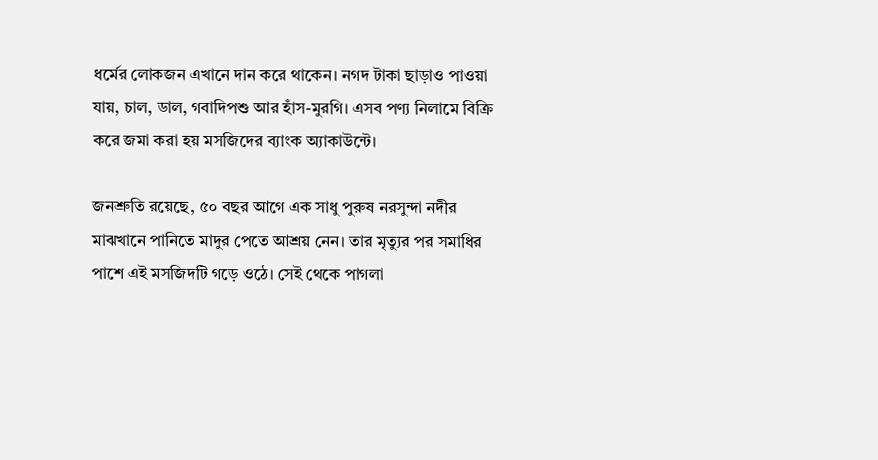ধর্মের লোকজন এখানে দান করে থাকেন। নগদ টাকা ছাড়াও পাওয়া যায়, চাল, ডাল, গবাদিপশু আর হাঁস-মুরগি। এসব পণ্য নিলামে বিক্রি করে জমা করা হয় মসজিদের ব্যাংক অ্যাকাউন্টে।

জনশ্রুতি রয়েছে, ৫০ বছর আগে এক সাধু পুরুষ নরসুন্দা নদীর মাঝখানে পানিতে মাদুর পেতে আশ্রয় নেন। তার মৃত্যুর পর সমাধির পাশে এই মসজিদটি গড়ে ওঠে। সেই থেকে পাগলা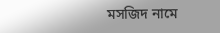মসজিদ নামে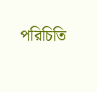পরিচিতি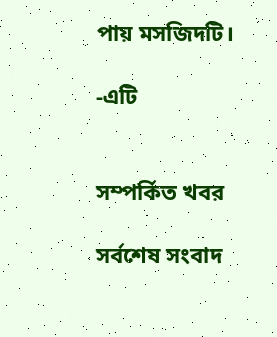পায় মসজিদটি।

-এটি


সম্পর্কিত খবর

সর্বশেষ সংবাদ